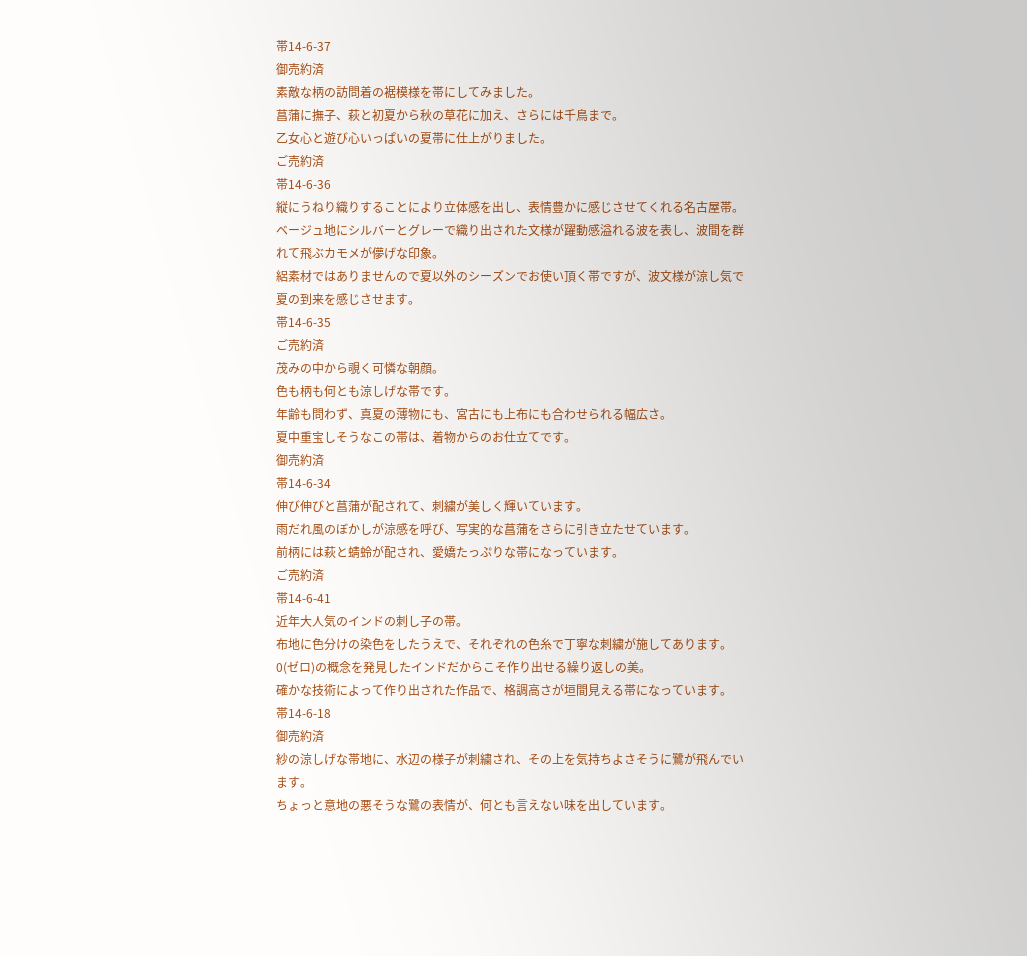帯14-6-37
御売約済
素敵な柄の訪問着の裾模様を帯にしてみました。
菖蒲に撫子、萩と初夏から秋の草花に加え、さらには千鳥まで。
乙女心と遊び心いっぱいの夏帯に仕上がりました。
ご売約済
帯14-6-36
縦にうねり織りすることにより立体感を出し、表情豊かに感じさせてくれる名古屋帯。
ベージュ地にシルバーとグレーで織り出された文様が躍動感溢れる波を表し、波間を群れて飛ぶカモメが儚げな印象。
絽素材ではありませんので夏以外のシーズンでお使い頂く帯ですが、波文様が涼し気で夏の到来を感じさせます。
帯14-6-35
ご売約済
茂みの中から覗く可憐な朝顔。
色も柄も何とも涼しげな帯です。
年齢も問わず、真夏の薄物にも、宮古にも上布にも合わせられる幅広さ。
夏中重宝しそうなこの帯は、着物からのお仕立てです。
御売約済
帯14-6-34
伸び伸びと菖蒲が配されて、刺繍が美しく輝いています。
雨だれ風のぼかしが涼感を呼び、写実的な菖蒲をさらに引き立たせています。
前柄には萩と蜻蛉が配され、愛嬌たっぷりな帯になっています。
ご売約済
帯14-6-41
近年大人気のインドの刺し子の帯。
布地に色分けの染色をしたうえで、それぞれの色糸で丁寧な刺繍が施してあります。
0(ゼロ)の概念を発見したインドだからこそ作り出せる繰り返しの美。
確かな技術によって作り出された作品で、格調高さが垣間見える帯になっています。
帯14-6-18
御売約済
紗の涼しげな帯地に、水辺の様子が刺繍され、その上を気持ちよさそうに鷺が飛んでいます。
ちょっと意地の悪そうな鷺の表情が、何とも言えない味を出しています。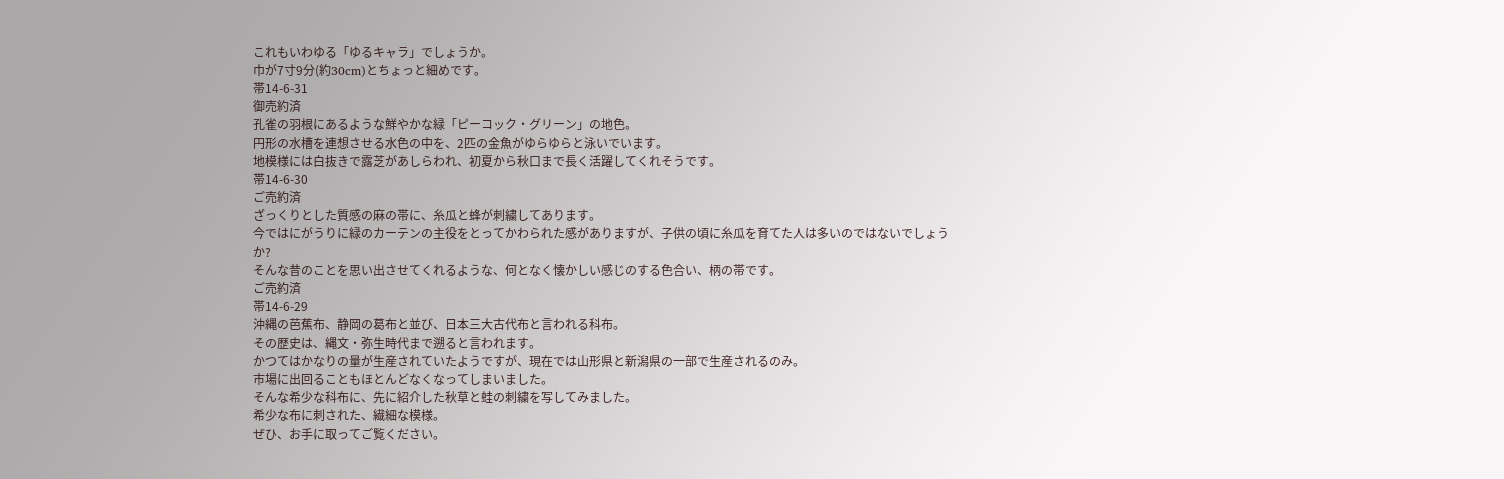これもいわゆる「ゆるキャラ」でしょうか。
巾が7寸9分(約30cm)とちょっと細めです。
帯14-6-31
御売約済
孔雀の羽根にあるような鮮やかな緑「ピーコック・グリーン」の地色。
円形の水槽を連想させる水色の中を、2匹の金魚がゆらゆらと泳いでいます。
地模様には白抜きで露芝があしらわれ、初夏から秋口まで長く活躍してくれそうです。
帯14-6-30
ご売約済
ざっくりとした質感の麻の帯に、糸瓜と蜂が刺繍してあります。
今ではにがうりに緑のカーテンの主役をとってかわられた感がありますが、子供の頃に糸瓜を育てた人は多いのではないでしょうか?
そんな昔のことを思い出させてくれるような、何となく懐かしい感じのする色合い、柄の帯です。
ご売約済
帯14-6-29
沖縄の芭蕉布、静岡の葛布と並び、日本三大古代布と言われる科布。
その歴史は、縄文・弥生時代まで遡ると言われます。
かつてはかなりの量が生産されていたようですが、現在では山形県と新潟県の一部で生産されるのみ。
市場に出回ることもほとんどなくなってしまいました。
そんな希少な科布に、先に紹介した秋草と蛙の刺繍を写してみました。
希少な布に刺された、繊細な模様。
ぜひ、お手に取ってご覧ください。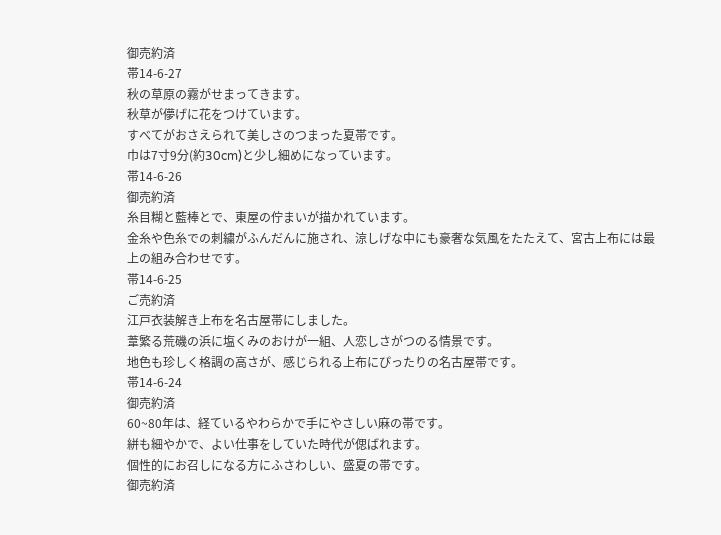御売約済
帯14-6-27
秋の草原の霧がせまってきます。
秋草が儚げに花をつけています。
すべてがおさえられて美しさのつまった夏帯です。
巾は7寸9分(約30cm)と少し細めになっています。
帯14-6-26
御売約済
糸目糊と藍棒とで、東屋の佇まいが描かれています。
金糸や色糸での刺繍がふんだんに施され、涼しげな中にも豪奢な気風をたたえて、宮古上布には最上の組み合わせです。
帯14-6-25
ご売約済
江戸衣装解き上布を名古屋帯にしました。
葦繁る荒磯の浜に塩くみのおけが一組、人恋しさがつのる情景です。
地色も珍しく格調の高さが、感じられる上布にぴったりの名古屋帯です。
帯14-6-24
御売約済
60~80年は、経ているやわらかで手にやさしい麻の帯です。
絣も細やかで、よい仕事をしていた時代が偲ばれます。
個性的にお召しになる方にふさわしい、盛夏の帯です。
御売約済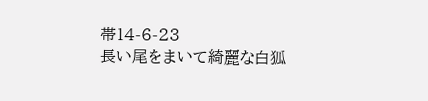帯14-6-23
長い尾をまいて綺麗な白狐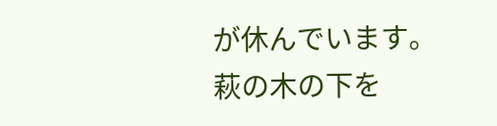が休んでいます。
萩の木の下を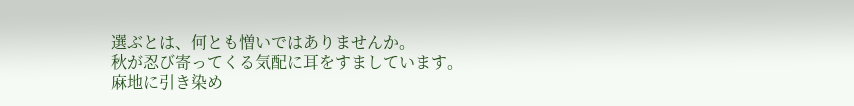選ぶとは、何とも憎いではありませんか。
秋が忍び寄ってくる気配に耳をすましています。
麻地に引き染め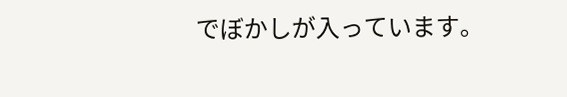でぼかしが入っています。